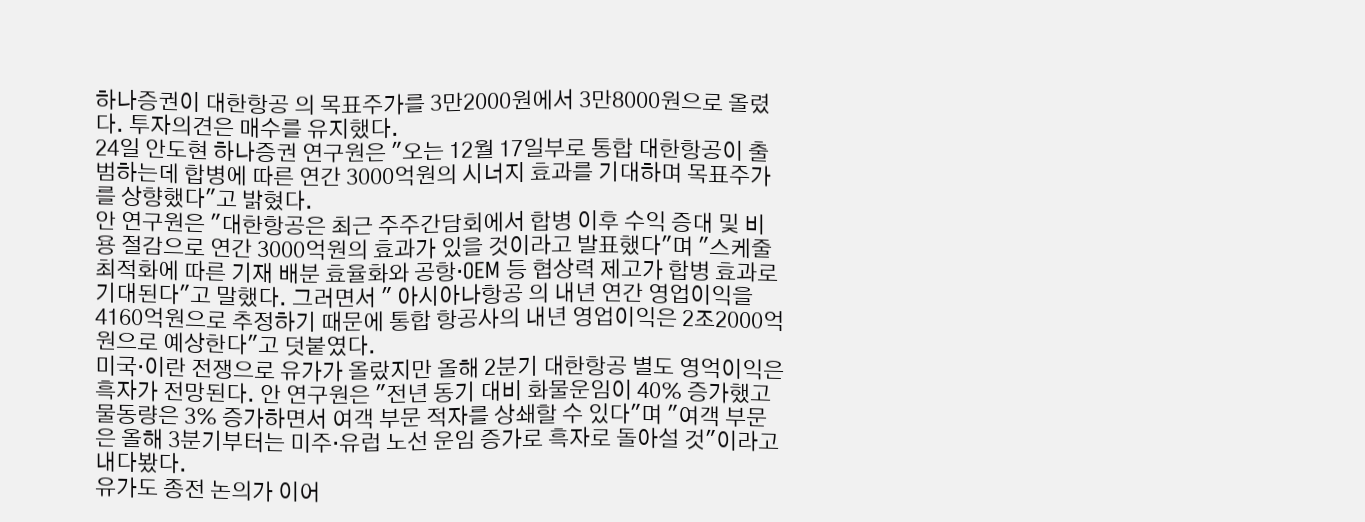하나증권이 대한항공 의 목표주가를 3만2000원에서 3만8000원으로 올렸다. 투자의견은 매수를 유지했다.
24일 안도현 하나증권 연구원은 "오는 12월 17일부로 통합 대한항공이 출범하는데 합병에 따른 연간 3000억원의 시너지 효과를 기대하며 목표주가를 상향했다"고 밝혔다.
안 연구원은 "대한항공은 최근 주주간담회에서 합병 이후 수익 증대 및 비용 절감으로 연간 3000억원의 효과가 있을 것이라고 발표했다"며 "스케줄 최적화에 따른 기재 배분 효율화와 공항·OEM 등 협상력 제고가 합병 효과로 기대된다"고 말했다. 그러면서 " 아시아나항공 의 내년 연간 영업이익을 4160억원으로 추정하기 때문에 통합 항공사의 내년 영업이익은 2조2000억원으로 예상한다"고 덧붙였다.
미국·이란 전쟁으로 유가가 올랐지만 올해 2분기 대한항공 별도 영억이익은 흑자가 전망된다. 안 연구원은 "전년 동기 대비 화물운임이 40% 증가했고 물동량은 3% 증가하면서 여객 부문 적자를 상쇄할 수 있다"며 "여객 부문은 올해 3분기부터는 미주·유럽 노선 운임 증가로 흑자로 돌아설 것"이라고 내다봤다.
유가도 종전 논의가 이어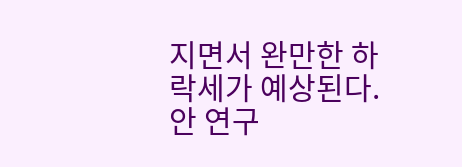지면서 완만한 하락세가 예상된다. 안 연구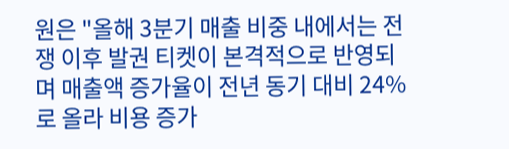원은 "올해 3분기 매출 비중 내에서는 전쟁 이후 발권 티켓이 본격적으로 반영되며 매출액 증가율이 전년 동기 대비 24%로 올라 비용 증가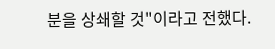분을 상쇄할 것"이라고 전했다.